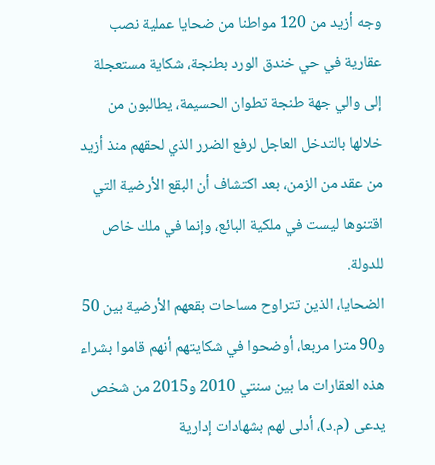وجه أزيد من 120 مواطنا من ضحايا عملية نصب عقارية في حي خندق الورد بطنجة، شكاية مستعجلة إلى والي جهة طنجة تطوان الحسيمة، يطالبون من خلالها بالتدخل العاجل لرفع الضرر الذي لحقهم منذ أزيد من عقد من الزمن، بعد اكتشاف أن البقع الأرضية التي اقتنوها ليست في ملكية البائع، وإنما في ملك خاص للدولة.
الضحايا، الذين تتراوح مساحات بقعهم الأرضية بين 50 و90 مترا مربعا، أوضحوا في شكايتهم أنهم قاموا بشراء هذه العقارات ما بين سنتي 2010 و2015 من شخص يدعى (م.د)، أدلى لهم بشهادات إدارية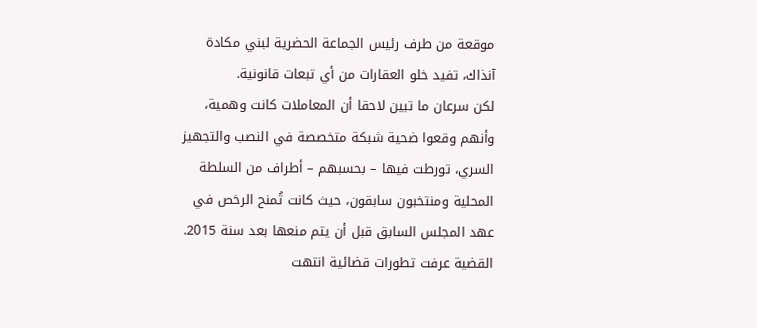موقعة من طرف رئيس الجماعة الحضرية لبني مكادة آنذاك، تفيد خلو العقارات من أي تبعات قانونية.
لكن سرعان ما تبين لاحقا أن المعاملات كانت وهمية، وأنهم وقعوا ضحية شبكة متخصصة في النصب والتجهيز السري، تورطت فيها – بحسبهم – أطراف من السلطة المحلية ومنتخبون سابقون، حيث كانت تُمنح الرخص في عهد المجلس السابق قبل أن يتم منعها بعد سنة 2015.
القضية عرفت تطورات قضائية انتهت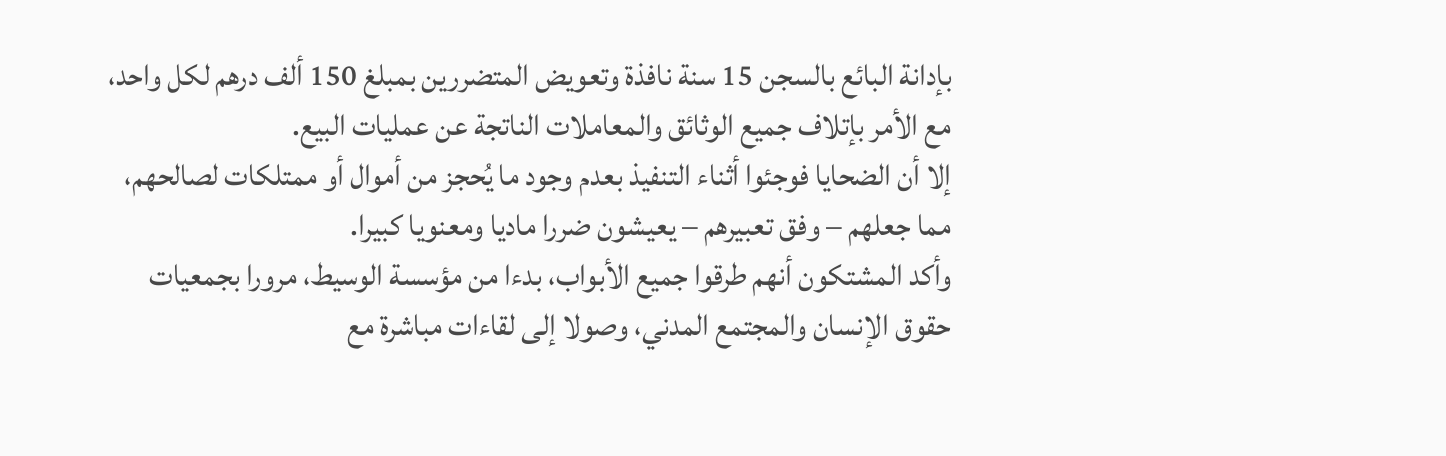بإدانة البائع بالسجن 15 سنة نافذة وتعويض المتضررين بمبلغ 150 ألف درهم لكل واحد، مع الأمر بإتلاف جميع الوثائق والمعاملات الناتجة عن عمليات البيع.
إلا أن الضحايا فوجئوا أثناء التنفيذ بعدم وجود ما يُحجز من أموال أو ممتلكات لصالحهم، مما جعلهم – وفق تعبيرهم – يعيشون ضررا ماديا ومعنويا كبيرا.
وأكد المشتكون أنهم طرقوا جميع الأبواب، بدءا من مؤسسة الوسيط، مرورا بجمعيات حقوق الإنسان والمجتمع المدني، وصولا إلى لقاءات مباشرة مع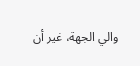والي الجهة، غير أن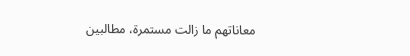معاناتهم ما زالت مستمرة، مطالبين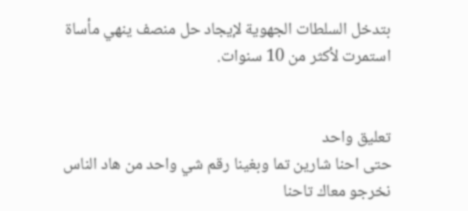بتدخل السلطات الجهوية لإيجاد حل منصف ينهي مأساة استمرت لأكثر من 10 سنوات.


تعليق واحد
حتى احنا شارين تما وبغينا رقم شي واحد من هاد الناس نخرجو معاك تاحنا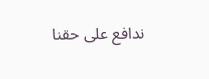ندافع على حقنا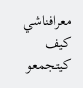معرافناشي كيف كيتجمعو